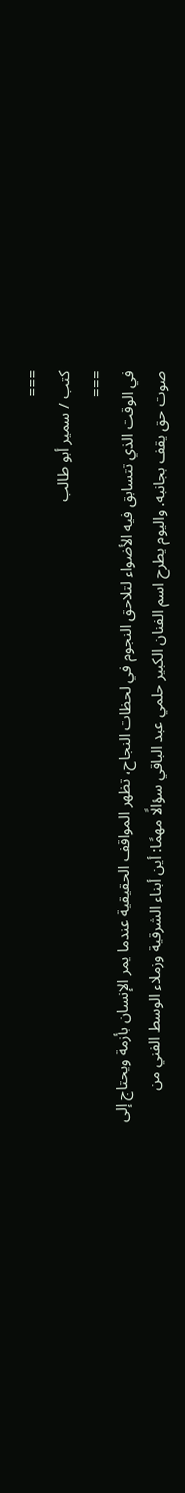===
كتب / سمير أبو طالب
===
في الوقت الذي تتسابق فيه الأضواء لتلاحق النجوم في لحظات النجاح، تظهر المواقف الحقيقية عندما يمر الإنسان بأزمة ويحتاج إلى صوت حق يقف بجانبه. واليوم يطرح اسم الفنان الكبير حلمي عبد الباقي سؤالًا مهمًا: أين أبناء الشرقية وزملاء الوسط الفني من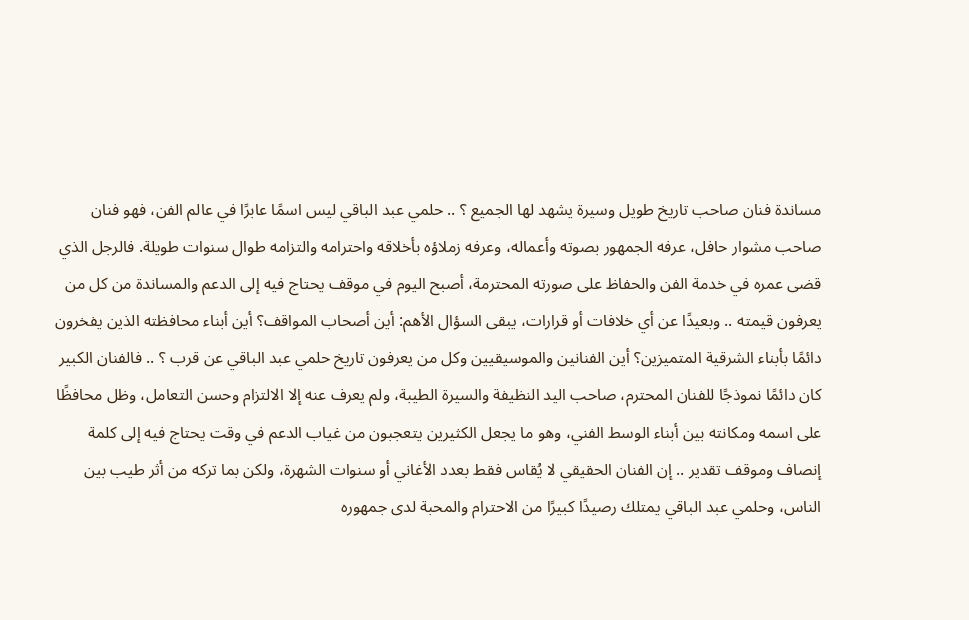مساندة فنان صاحب تاريخ طويل وسيرة يشهد لها الجميع ؟ .. حلمي عبد الباقي ليس اسمًا عابرًا في عالم الفن، فهو فنان صاحب مشوار حافل، عرفه الجمهور بصوته وأعماله، وعرفه زملاؤه بأخلاقه واحترامه والتزامه طوال سنوات طويلة. فالرجل الذي قضى عمره في خدمة الفن والحفاظ على صورته المحترمة، أصبح اليوم في موقف يحتاج فيه إلى الدعم والمساندة من كل من يعرفون قيمته .. وبعيدًا عن أي خلافات أو قرارات، يبقى السؤال الأهم: أين أصحاب المواقف؟ أين أبناء محافظته الذين يفخرون دائمًا بأبناء الشرقية المتميزين؟ أين الفنانين والموسيقيين وكل من يعرفون تاريخ حلمي عبد الباقي عن قرب ؟ .. فالفنان الكبير كان دائمًا نموذجًا للفنان المحترم، صاحب اليد النظيفة والسيرة الطيبة، ولم يعرف عنه إلا الالتزام وحسن التعامل، وظل محافظًا على اسمه ومكانته بين أبناء الوسط الفني، وهو ما يجعل الكثيرين يتعجبون من غياب الدعم في وقت يحتاج فيه إلى كلمة إنصاف وموقف تقدير .. إن الفنان الحقيقي لا يُقاس فقط بعدد الأغاني أو سنوات الشهرة، ولكن بما تركه من أثر طيب بين الناس، وحلمي عبد الباقي يمتلك رصيدًا كبيرًا من الاحترام والمحبة لدى جمهوره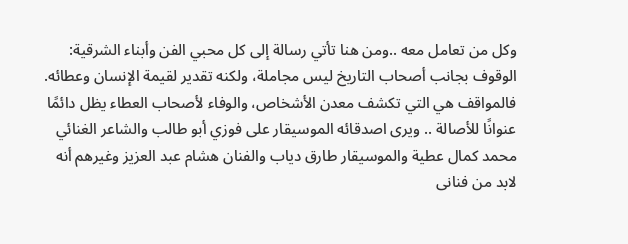وكل من تعامل معه ..ومن هنا تأتي رسالة إلى كل محبي الفن وأبناء الشرقية: الوقوف بجانب أصحاب التاريخ ليس مجاملة، ولكنه تقدير لقيمة الإنسان وعطائه. فالمواقف هي التي تكشف معدن الأشخاص، والوفاء لأصحاب العطاء يظل دائمًا عنوانًا للأصالة .. ويرى اصدقائه الموسيقار على فوزي أبو طالب والشاعر الغنائي محمد كمال عطية والموسيقار طارق دياب والفنان هشام عبد العزيز وغيرهم أنه لابد من فنانى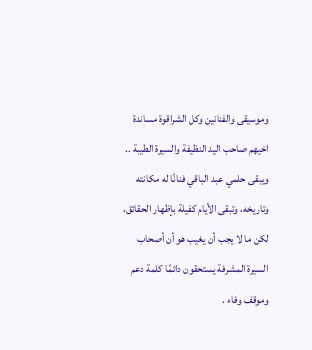وموسيقى والفنانين وكل الشراقوة مساندة اخيهم صاحب اليد النظيفة والسيرة الطيبة .. ويبقى حلمي عبد الباقي فنانًا له مكانته وتاريخه، وتبقى الأيام كفيلة بإظهار الحقائق، لكن ما لا يجب أن يغيب هو أن أصحاب السيرة المشرفة يستحقون دائمًا كلمة دعم وموقف وفاء .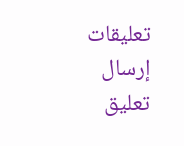تعليقات
إرسال تعليق